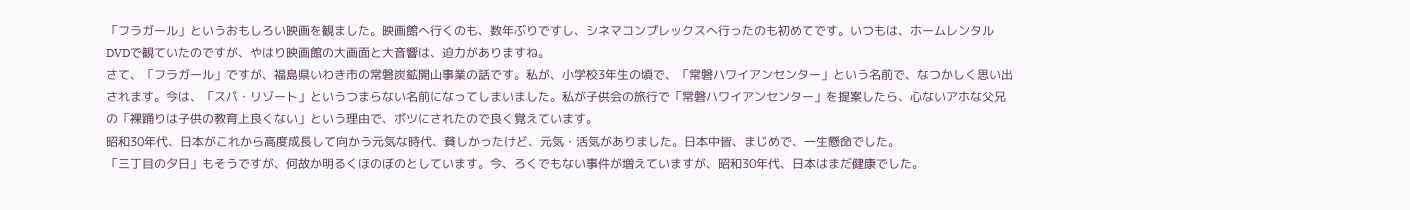「フラガール」というおもしろい映画を観ました。映画館へ行くのも、数年ぶりですし、シネマコンプレックスへ行ったのも初めてです。いつもは、ホームレンタルDVDで観ていたのですが、やはり映画館の大画面と大音響は、迫力がありますね。
さて、「フラガール」ですが、福島県いわき市の常磐炭鉱開山事業の話です。私が、小学校3年生の頃で、「常磐ハワイアンセンター」という名前で、なつかしく思い出されます。今は、「スパ・リゾート」というつまらない名前になってしまいました。私が子供会の旅行で「常磐ハワイアンセンター」を提案したら、心ないアホな父兄の「裸踊りは子供の教育上良くない」という理由で、ボツにされたので良く覚えています。
昭和30年代、日本がこれから高度成長して向かう元気な時代、貧しかったけど、元気・活気がありました。日本中皆、まじめで、一生懸命でした。
「三丁目の夕日」もそうですが、何故か明るくほのぼのとしています。今、ろくでもない事件が増えていますが、昭和30年代、日本はまだ健康でした。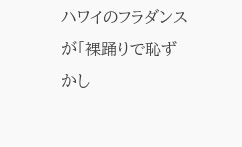ハワイのフラダンスが「裸踊りで恥ずかし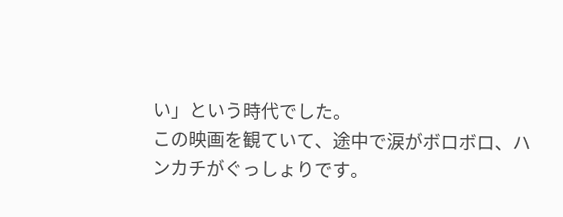い」という時代でした。
この映画を観ていて、途中で涙がボロボロ、ハンカチがぐっしょりです。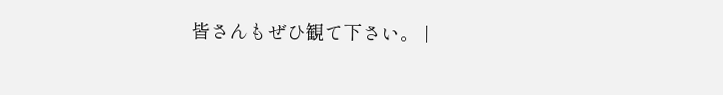皆さんもぜひ観て下さい。 |